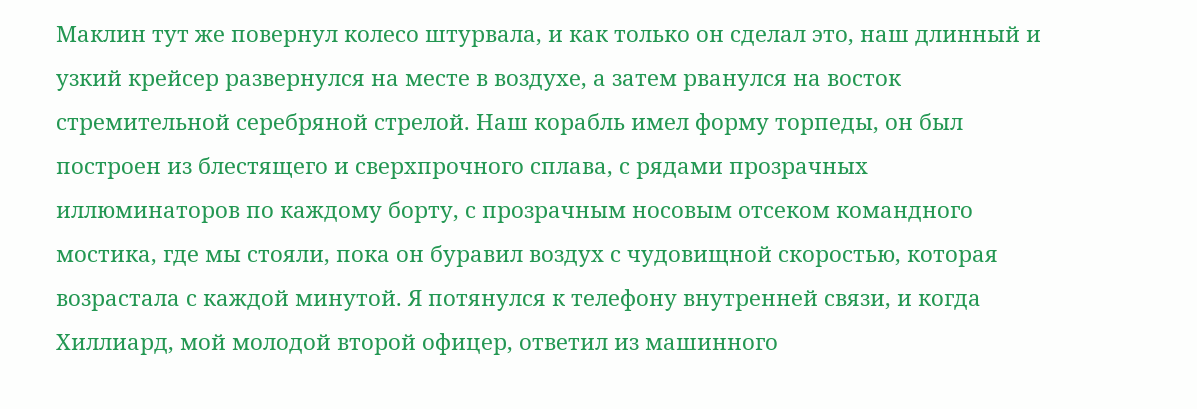Маклин тут же повернул колесо штурвала, и как только он сделал это, наш длинный и узкий крейсер развернулся на месте в воздухе, а затем рванулся на восток стремительной серебряной стрелой. Наш корабль имел форму торпеды, он был построен из блестящего и сверхпрочного сплава, с рядами прозрачных иллюминаторов по каждому борту, с прозрачным носовым отсеком командного мостика, где мы стояли, пока он буравил воздух с чудовищной скоростью, которая возрастала с каждой минутой. Я потянулся к телефону внутренней связи, и когда Хиллиард, мой молодой второй офицер, ответил из машинного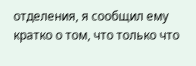отделения, я сообщил ему кратко о том, что только что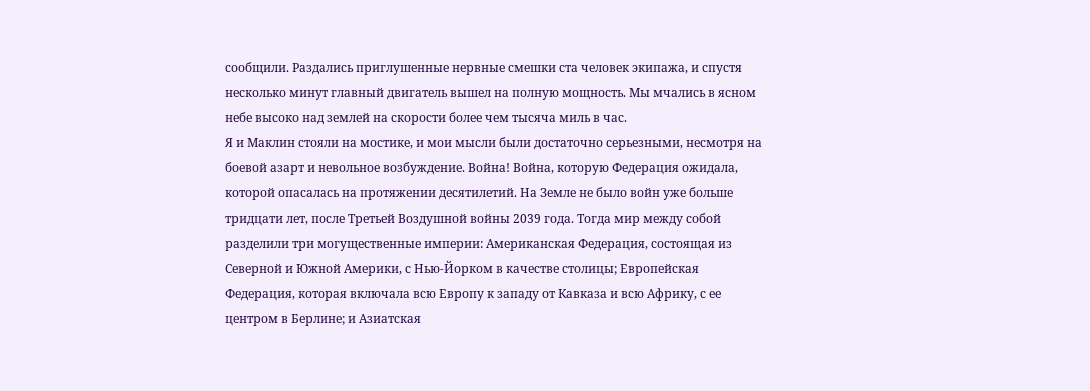сообщили. Раздались приглушенные нервные смешки ста человек экипажа, и спустя несколько минут главный двигатель вышел на полную мощность. Мы мчались в ясном небе высоко над землей на скорости более чем тысяча миль в час.
Я и Маклин стояли на мостике, и мои мысли были достаточно серьезными, несмотря на боевой азарт и невольное возбуждение. Война! Война, которую Федерация ожидала, которой опасалась на протяжении десятилетий. На Земле не было войн уже больше тридцати лет, после Третьей Воздушной войны 2039 года. Тогда мир между собой разделили три могущественные империи: Американская Федерация, состоящая из Северной и Южной Америки, с Нью-Йорком в качестве столицы; Европейская Федерация, которая включала всю Европу к западу от Кавказа и всю Африку, с ее центром в Берлине; и Азиатская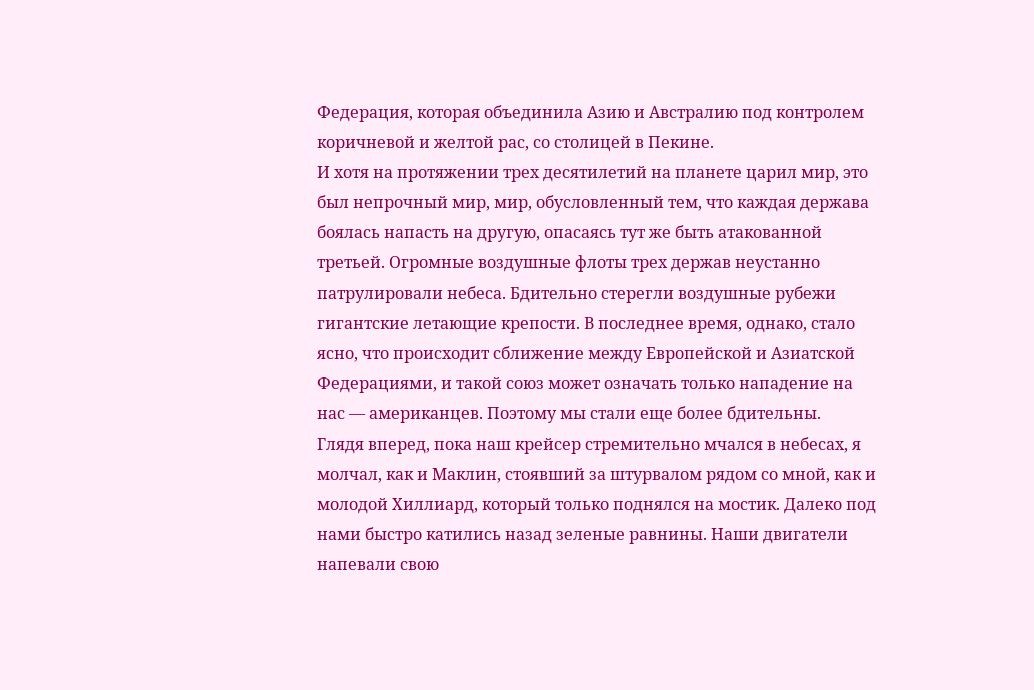Федерация, которая объединила Азию и Австралию под контролем коричневой и желтой рас, со столицей в Пекине.
И хотя на протяжении трех десятилетий на планете царил мир, это был непрочный мир, мир, обусловленный тем, что каждая держава боялась напасть на другую, опасаясь тут же быть атакованной третьей. Огромные воздушные флоты трех держав неустанно патрулировали небеса. Бдительно стерегли воздушные рубежи гигантские летающие крепости. В последнее время, однако, стало ясно, что происходит сближение между Европейской и Азиатской Федерациями, и такой союз может означать только нападение на нас — американцев. Поэтому мы стали еще более бдительны.
Глядя вперед, пока наш крейсер стремительно мчался в небесах, я молчал, как и Маклин, стоявший за штурвалом рядом со мной, как и молодой Хиллиард, который только поднялся на мостик. Далеко под нами быстро катились назад зеленые равнины. Наши двигатели напевали свою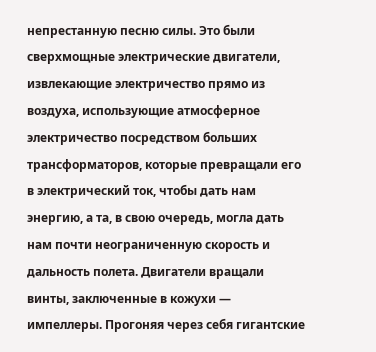непрестанную песню силы. Это были сверхмощные электрические двигатели, извлекающие электричество прямо из воздуха, использующие атмосферное электричество посредством больших трансформаторов, которые превращали его в электрический ток, чтобы дать нам энергию, а та, в свою очередь, могла дать нам почти неограниченную скорость и дальность полета. Двигатели вращали винты, заключенные в кожухи — импеллеры. Прогоняя через себя гигантские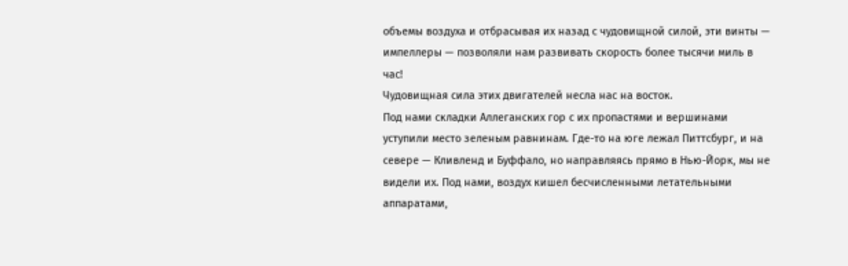объемы воздуха и отбрасывая их назад с чудовищной силой, эти винты — импеллеры — позволяли нам развивать скорость более тысячи миль в час!
Чудовищная сила этих двигателей несла нас на восток.
Под нами складки Аллеганских гор с их пропастями и вершинами уступили место зеленым равнинам. Где-то на юге лежал Питтсбург, и на севере — Кливленд и Буффало, но направляясь прямо в Нью-Йорк, мы не видели их. Под нами, воздух кишел бесчисленными летательными аппаратами,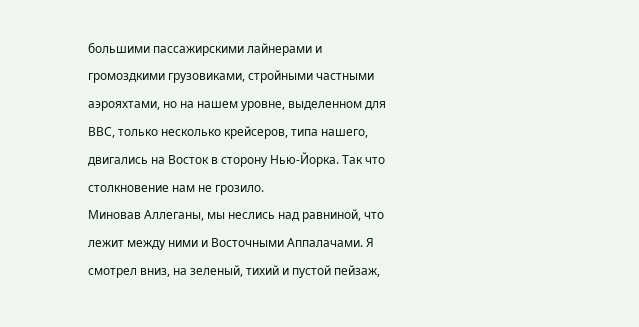большими пассажирскими лайнерами и громоздкими грузовиками, стройными частными аэрояхтами, но на нашем уровне, выделенном для ВВС, только несколько крейсеров, типа нашего, двигались на Восток в сторону Нью-Йорка. Так что столкновение нам не грозило.
Миновав Аллеганы, мы неслись над равниной, что лежит между ними и Восточными Аппалачами. Я смотрел вниз, на зеленый, тихий и пустой пейзаж,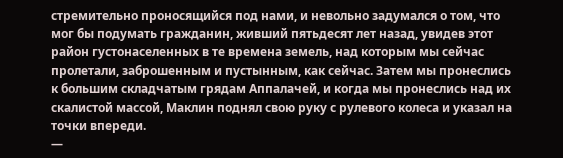стремительно проносящийся под нами, и невольно задумался о том, что мог бы подумать гражданин, живший пятьдесят лет назад, увидев этот район густонаселенных в те времена земель, над которым мы сейчас пролетали, заброшенным и пустынным, как сейчас. Затем мы пронеслись к большим складчатым грядам Аппалачей, и когда мы пронеслись над их скалистой массой, Маклин поднял свою руку с рулевого колеса и указал на точки впереди.
—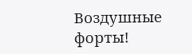Воздушные форты!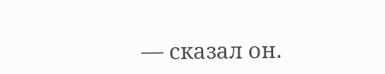— сказал он.